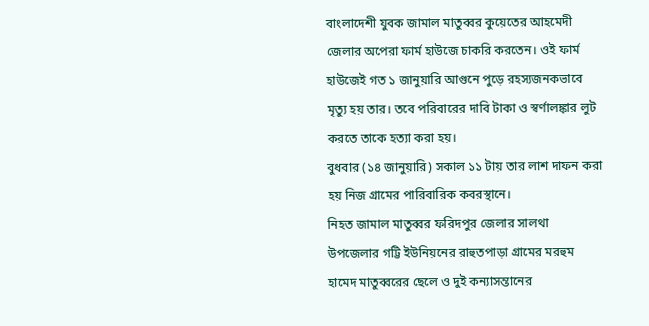বাংলাদেশী যুবক জামাল মাতুব্বর কুয়েতের আহমেদী জেলার অপেরা ফার্ম হাউজে চাকরি করতেন। ওই ফার্ম হাউজেই গত ১ জানুয়ারি আগুনে পুড়ে রহস্যজনকভাবে মৃত্যু হয় তার। তবে পরিবারের দাবি টাকা ও স্বর্ণালঙ্কার লুট করতে তাকে হত্যা করা হয়।
বুধবার (১৪ জানুয়ারি) সকাল ১১ টায় তার লাশ দাফন করা হয় নিজ গ্রামের পারিবারিক কবরস্থানে।
নিহত জামাল মাতুব্বর ফরিদপুর জেলার সালথা উপজেলার গট্টি ইউনিয়নের রাহুতপাড়া গ্রামের মরহুম হামেদ মাতুব্বরের ছেলে ও দুই কন্যাসন্তানের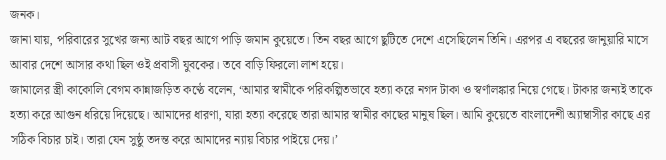জনক।
জানা যায়, পরিবারের সুখের জন্য আট বছর আগে পাড়ি জমান কুয়েতে। তিন বছর আগে ছুটিতে দেশে এসেছিলেন তিনি। এরপর এ বছরের জানুয়ারি মাসে আবার দেশে আসার কথা ছিল ওই প্রবাসী যুবকের। তবে বাড়ি ফিরলো লাশ হয়ে।
জামালের স্ত্রী কাকোলি বেগম কান্নাজড়িত কণ্ঠে বলেন, ‘আমার স্বামীকে পরিকল্পিতভাবে হত্যা করে নগদ টাকা ও স্বর্ণালঙ্কার নিয়ে গেছে। টাকার জন্যই তাকে হত্যা করে আগুন ধরিয়ে দিয়েছে। আমাদের ধারণা, যারা হত্যা করেছে তারা আমার স্বামীর কাছের মানুষ ছিল। আমি কুয়েতে বাংলাদেশী অ্যাম্বাসীর কাছে এর সঠিক বিচার চাই। তারা যেন সুষ্ঠু তদন্ত করে আমাদের ন্যায় বিচার পাইয়ে দেয়।’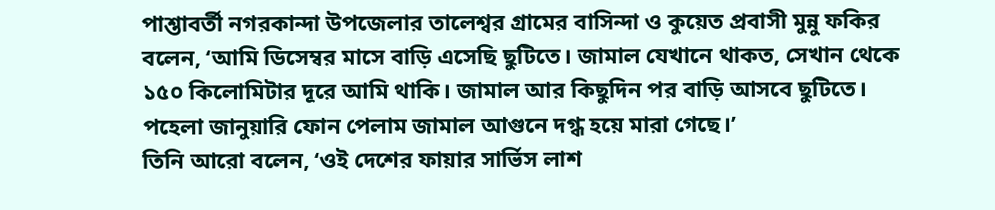পাশ্তাবর্তী নগরকান্দা উপজেলার তালেশ্বর গ্রামের বাসিন্দা ও কুয়েত প্রবাসী মুন্নু ফকির বলেন, ‘আমি ডিসেম্বর মাসে বাড়ি এসেছি ছুটিতে। জামাল যেখানে থাকত, সেখান থেকে ১৫০ কিলোমিটার দূরে আমি থাকি। জামাল আর কিছুদিন পর বাড়ি আসবে ছুটিতে। পহেলা জানুয়ারি ফোন পেলাম জামাল আগুনে দগ্ধ হয়ে মারা গেছে।’
তিনি আরো বলেন, ‘ওই দেশের ফায়ার সার্ভিস লাশ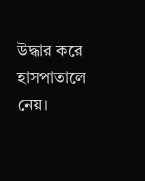উদ্ধার করে হাসপাতালে নেয়।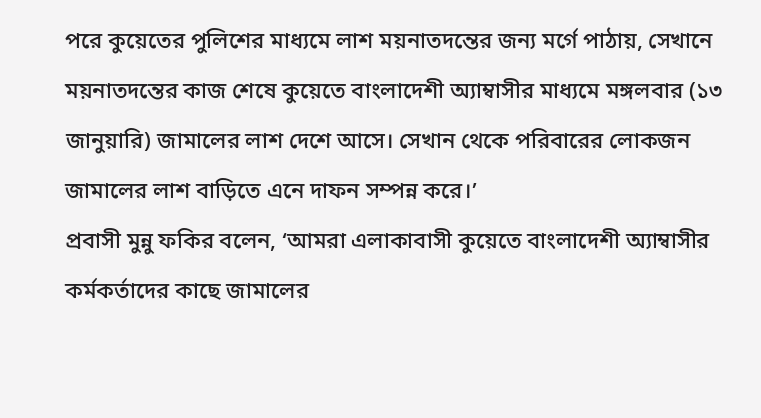পরে কুয়েতের পুলিশের মাধ্যমে লাশ ময়নাতদন্তের জন্য মর্গে পাঠায়, সেখানে ময়নাতদন্তের কাজ শেষে কুয়েতে বাংলাদেশী অ্যাম্বাসীর মাধ্যমে মঙ্গলবার (১৩ জানুয়ারি) জামালের লাশ দেশে আসে। সেখান থেকে পরিবারের লোকজন জামালের লাশ বাড়িতে এনে দাফন সম্পন্ন করে।’
প্রবাসী মুন্নু ফকির বলেন, ‘আমরা এলাকাবাসী কুয়েতে বাংলাদেশী অ্যাম্বাসীর কর্মকর্তাদের কাছে জামালের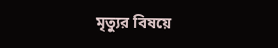মৃত্যুর বিষয়ে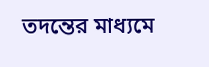তদন্তের মাধ্যমে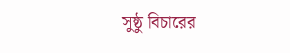সুষ্ঠু বিচারের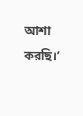আশা করছি।’